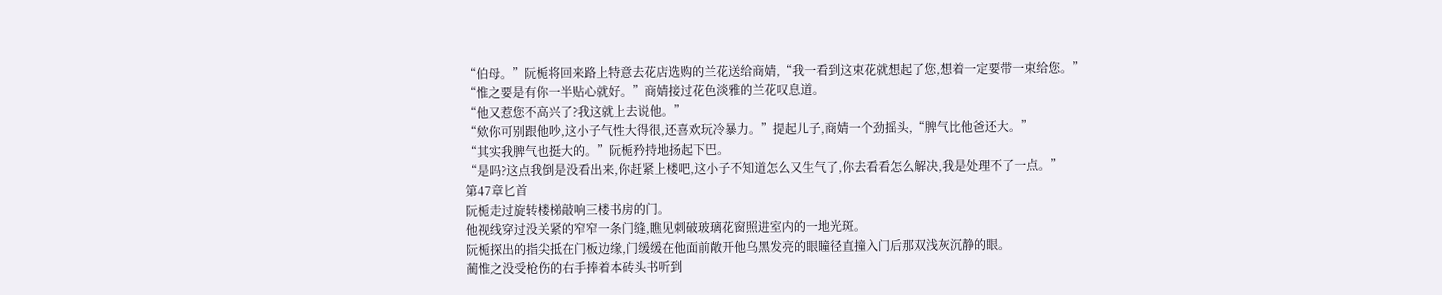“伯母。”阮栀将回来路上特意去花店选购的兰花送给商婧,“我一看到这束花就想起了您,想着一定要带一束给您。”
“惟之要是有你一半贴心就好。”商婧接过花色淡雅的兰花叹息道。
“他又惹您不高兴了?我这就上去说他。”
“欸你可别跟他吵,这小子气性大得很,还喜欢玩冷暴力。”提起儿子,商婧一个劲摇头,“脾气比他爸还大。”
“其实我脾气也挺大的。”阮栀矜持地扬起下巴。
“是吗?这点我倒是没看出来,你赶紧上楼吧,这小子不知道怎么又生气了,你去看看怎么解决,我是处理不了一点。”
第47章匕首
阮栀走过旋转楼梯敲响三楼书房的门。
他视线穿过没关紧的窄窄一条门缝,瞧见刺破玻璃花窗照进室内的一地光斑。
阮栀探出的指尖抵在门板边缘,门缓缓在他面前敞开他乌黑发亮的眼瞳径直撞入门后那双浅灰沉静的眼。
蔺惟之没受枪伤的右手捧着本砖头书听到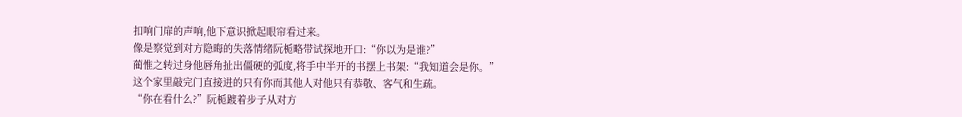扣响门扉的声响,他下意识掀起眼帘看过来。
像是察觉到对方隐晦的失落情绪阮栀略带试探地开口:“你以为是谁?”
蔺惟之转过身他唇角扯出僵硬的弧度,将手中半开的书摆上书架:“我知道会是你。”
这个家里敲完门直接进的只有你而其他人对他只有恭敬、客气和生疏。
“你在看什么?”阮栀踱着步子从对方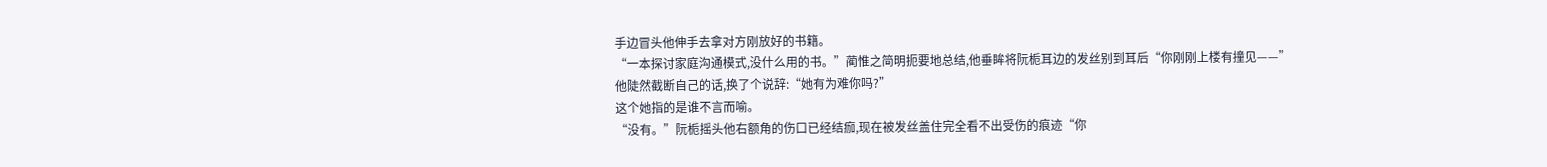手边冒头他伸手去拿对方刚放好的书籍。
“一本探讨家庭沟通模式,没什么用的书。”蔺惟之简明扼要地总结,他垂眸将阮栀耳边的发丝别到耳后“你刚刚上楼有撞见——”
他陡然截断自己的话,换了个说辞:“她有为难你吗?”
这个她指的是谁不言而喻。
“没有。”阮栀摇头他右额角的伤口已经结痂,现在被发丝盖住完全看不出受伤的痕迹“你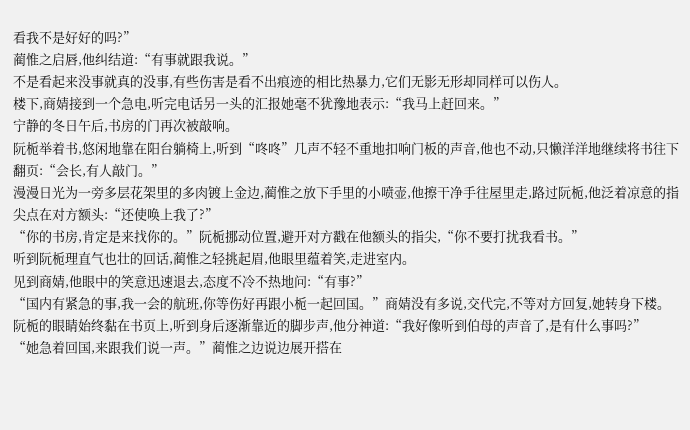看我不是好好的吗?”
蔺惟之启唇,他纠结道:“有事就跟我说。”
不是看起来没事就真的没事,有些伤害是看不出痕迹的相比热暴力,它们无影无形却同样可以伤人。
楼下,商婧接到一个急电,听完电话另一头的汇报她毫不犹豫地表示:“我马上赶回来。”
宁静的冬日午后,书房的门再次被敲响。
阮栀举着书,悠闲地靠在阳台躺椅上,听到“咚咚”几声不轻不重地扣响门板的声音,他也不动,只懒洋洋地继续将书往下翻页:“会长,有人敲门。”
漫漫日光为一旁多层花架里的多肉镀上金边,蔺惟之放下手里的小喷壶,他擦干净手往屋里走,路过阮栀,他泛着凉意的指尖点在对方额头:“还使唤上我了?”
“你的书房,肯定是来找你的。”阮栀挪动位置,避开对方戳在他额头的指尖,“你不要打扰我看书。”
听到阮栀理直气也壮的回话,蔺惟之轻挑起眉,他眼里蕴着笑,走进室内。
见到商婧,他眼中的笑意迅速退去,态度不冷不热地问:“有事?”
“国内有紧急的事,我一会的航班,你等伤好再跟小栀一起回国。”商婧没有多说,交代完,不等对方回复,她转身下楼。
阮栀的眼睛始终黏在书页上,听到身后逐渐靠近的脚步声,他分神道:“我好像听到伯母的声音了,是有什么事吗?”
“她急着回国,来跟我们说一声。”蔺惟之边说边展开搭在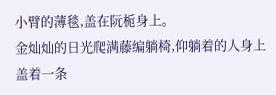小臂的薄毯,盖在阮栀身上。
金灿灿的日光爬满藤编躺椅,仰躺着的人身上盖着一条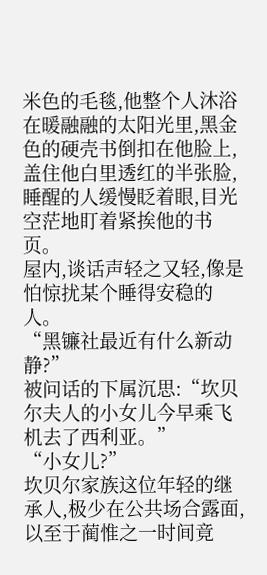米色的毛毯,他整个人沐浴在暖融融的太阳光里,黑金色的硬壳书倒扣在他脸上,盖住他白里透红的半张脸,睡醒的人缓慢眨着眼,目光空茫地盯着紧挨他的书页。
屋内,谈话声轻之又轻,像是怕惊扰某个睡得安稳的人。
“黑镰社最近有什么新动静?”
被问话的下属沉思:“坎贝尔夫人的小女儿今早乘飞机去了西利亚。”
“小女儿?”
坎贝尔家族这位年轻的继承人,极少在公共场合露面,以至于蔺惟之一时间竟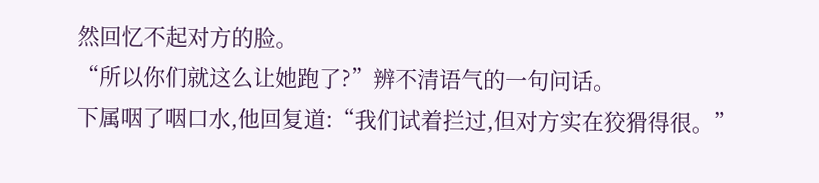然回忆不起对方的脸。
“所以你们就这么让她跑了?”辨不清语气的一句问话。
下属咽了咽口水,他回复道:“我们试着拦过,但对方实在狡猾得很。”